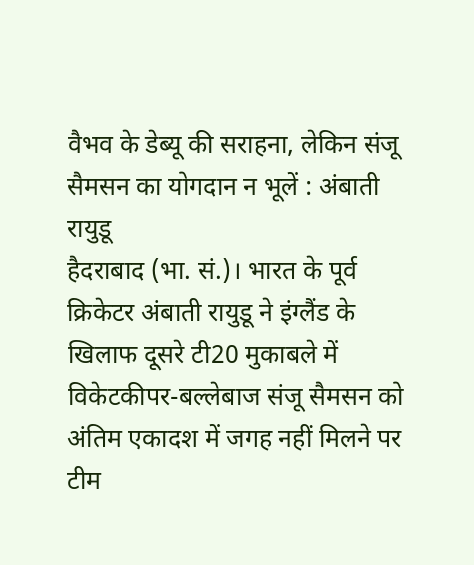वैभव के डेब्यू की सराहना, लेकिन संजू सैमसन का योगदान न भूलें : अंबाती रायुडू
हैदराबाद (भा. सं.)। भारत के पूर्व क्रिकेटर अंबाती रायुडू ने इंग्लैंड के खिलाफ दूसरे टी20 मुकाबले में विकेटकीपर-बल्लेबाज संजू सैमसन को अंतिम एकादश में जगह नहीं मिलने पर टीम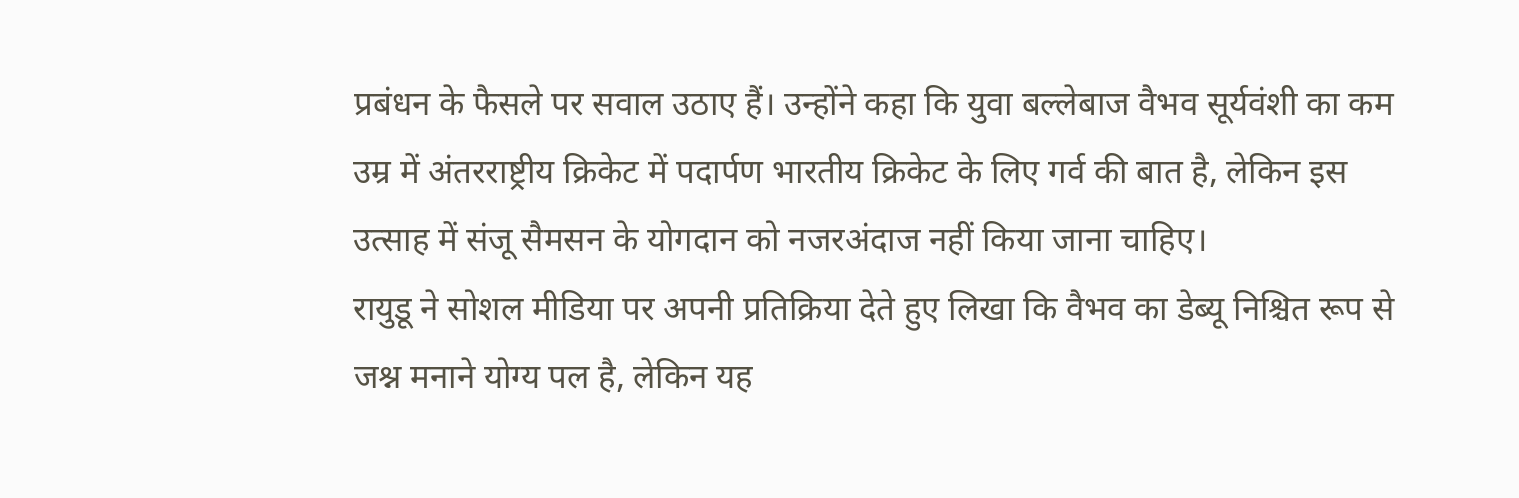प्रबंधन के फैसले पर सवाल उठाए हैं। उन्होंने कहा कि युवा बल्लेबाज वैभव सूर्यवंशी का कम उम्र में अंतरराष्ट्रीय क्रिकेट में पदार्पण भारतीय क्रिकेट के लिए गर्व की बात है, लेकिन इस उत्साह में संजू सैमसन के योगदान को नजरअंदाज नहीं किया जाना चाहिए।
रायुडू ने सोशल मीडिया पर अपनी प्रतिक्रिया देते हुए लिखा कि वैभव का डेब्यू निश्चित रूप से जश्न मनाने योग्य पल है, लेकिन यह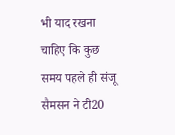भी याद रखना चाहिए कि कुछ समय पहले ही संजू सैमसन ने टी20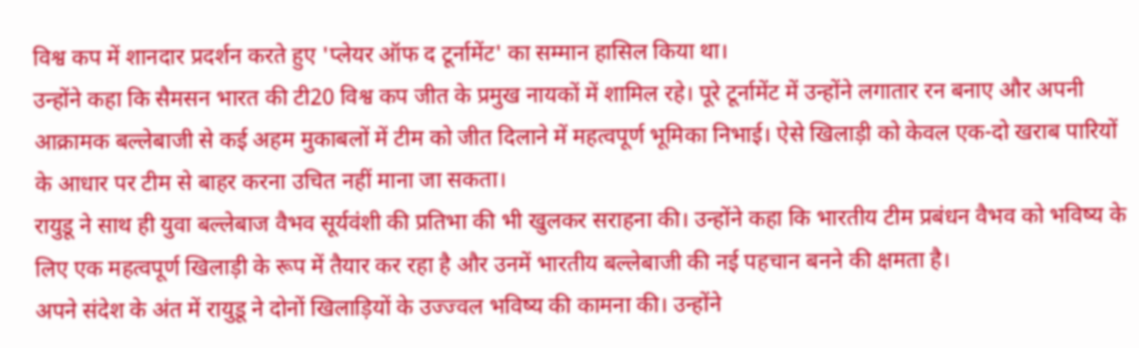विश्व कप में शानदार प्रदर्शन करते हुए 'प्लेयर ऑफ द टूर्नामेंट' का सम्मान हासिल किया था।
उन्होंने कहा कि सैमसन भारत की टी20 विश्व कप जीत के प्रमुख नायकों में शामिल रहे। पूरे टूर्नामेंट में उन्होंने लगातार रन बनाए और अपनी आक्रामक बल्लेबाजी से कई अहम मुकाबलों में टीम को जीत दिलाने में महत्वपूर्ण भूमिका निभाई। ऐसे खिलाड़ी को केवल एक-दो खराब पारियों के आधार पर टीम से बाहर करना उचित नहीं माना जा सकता।
रायुडू ने साथ ही युवा बल्लेबाज वैभव सूर्यवंशी की प्रतिभा की भी खुलकर सराहना की। उन्होंने कहा कि भारतीय टीम प्रबंधन वैभव को भविष्य के लिए एक महत्वपूर्ण खिलाड़ी के रूप में तैयार कर रहा है और उनमें भारतीय बल्लेबाजी की नई पहचान बनने की क्षमता है।
अपने संदेश के अंत में रायुडू ने दोनों खिलाड़ियों के उज्ज्वल भविष्य की कामना की। उन्होंने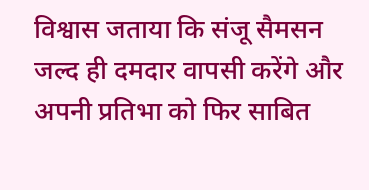विश्वास जताया कि संजू सैमसन जल्द ही दमदार वापसी करेंगे और अपनी प्रतिभा को फिर साबित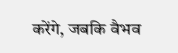करेंगे, जबकि वैभव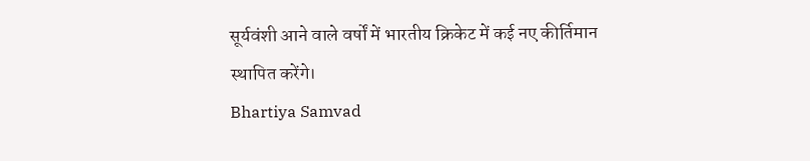सूर्यवंशी आने वाले वर्षों में भारतीय क्रिकेट में कई नए कीर्तिमान स्थापित करेंगे।
Bhartiya Samvad